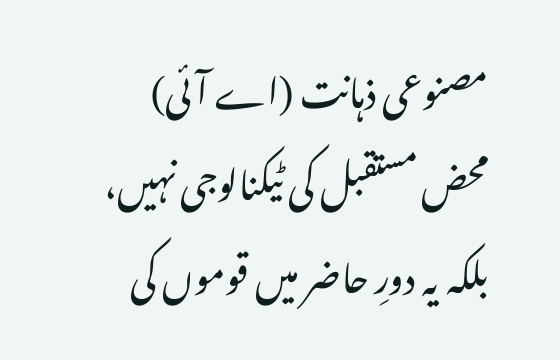مصنوعی ذہانت (اے آئی) محض مستقبل کی ٹیکنالوجی نہیں، بلکہ یہ دورِ حاضر میں قوموں کی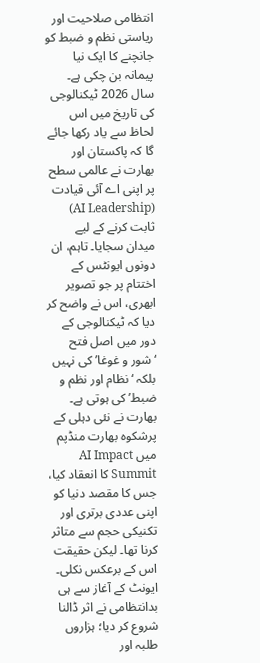انتظامی صلاحیت اور ریاستی نظم و ضبط کو جانچنے کا ایک نیا پیمانہ بن چکی ہے۔
سال 2026 ٹیکنالوجی کی تاریخ میں اس لحاظ سے یاد رکھا جائے گا کہ پاکستان اور بھارت نے عالمی سطح پر اپنی اے آئی قیادت (AI Leadership) ثابت کرنے کے لیے میدان سجایا۔ تاہم، ان دونوں ایونٹس کے اختتام پر جو تصویر ابھری، اس نے واضح کر دیا کہ ٹیکنالوجی کے دور میں اصل فتح ‘شور و غوغا’ کی نہیں بلکہ ‘نظام اور نظم و ضبط’ کی ہوتی ہے۔
بھارت نے نئی دہلی کے پرشکوہ بھارت منڈپم میں AI Impact Summit کا انعقاد کیا، جس کا مقصد دنیا کو اپنی عددی برتری اور تکنیکی حجم سے متاثر کرنا تھا۔ لیکن حقیقت اس کے برعکس نکلی۔ ایونٹ کے آغاز سے ہی بدانتظامی نے اثر ڈالنا شروع کر دیا؛ ہزاروں طلبہ اور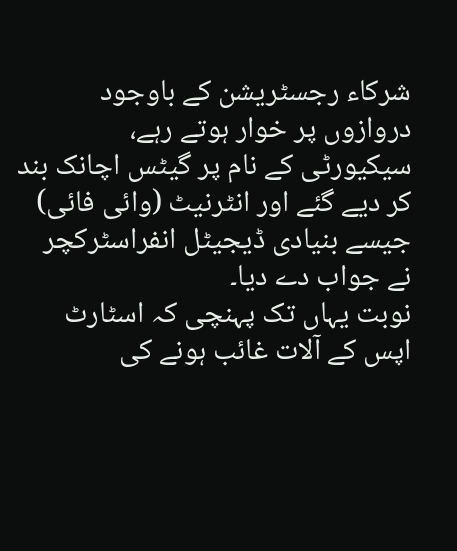شرکاء رجسٹریشن کے باوجود دروازوں پر خوار ہوتے رہے، سیکیورٹی کے نام پر گیٹس اچانک بند کر دیے گئے اور انٹرنیٹ (وائی فائی) جیسے بنیادی ڈیجیٹل انفراسٹرکچر نے جواب دے دیا۔
نوبت یہاں تک پہنچی کہ اسٹارٹ اپس کے آلات غائب ہونے کی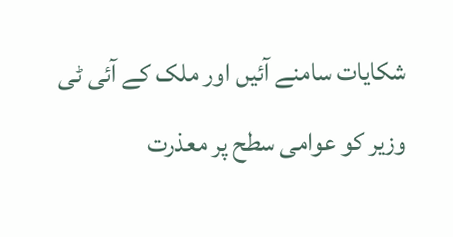شکایات سامنے آئیں اور ملک کے آئی ٹی وزیر کو عوامی سطح پر معذرت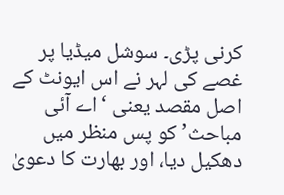کرنی پڑی۔ سوشل میڈیا پر غصے کی لہر نے اس ایونٹ کے اصل مقصد یعنی ‘اے آئی مباحث’ کو پس منظر میں دھکیل دیا، اور بھارت کا دعویٰ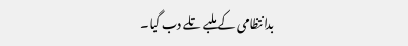بدانتظامی کے ملبے تلے دب گیا۔